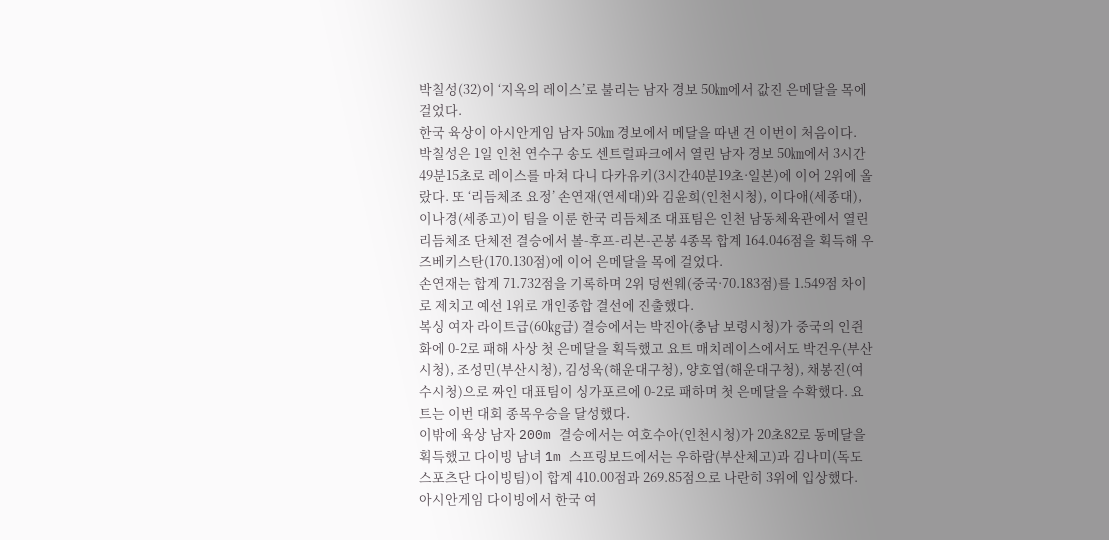박칠성(32)이 ‘지옥의 레이스’로 불리는 남자 경보 50㎞에서 값진 은메달을 목에 걸었다.
한국 육상이 아시안게임 남자 50㎞ 경보에서 메달을 따낸 건 이번이 처음이다.
박칠성은 1일 인천 연수구 송도 센트럴파크에서 열린 남자 경보 50㎞에서 3시간49분15초로 레이스를 마쳐 다니 다카유키(3시간40분19초·일본)에 이어 2위에 올랐다. 또 ‘리듬체조 요정’ 손연재(연세대)와 김윤희(인천시청), 이다애(세종대), 이나경(세종고)이 팀을 이룬 한국 리듬체조 대표팀은 인천 남동체육관에서 열린 리듬체조 단체전 결승에서 볼-후프-리본-곤봉 4종목 합계 164.046점을 획득해 우즈베키스탄(170.130점)에 이어 은메달을 목에 걸었다.
손연재는 합계 71.732점을 기록하며 2위 덩썬웨(중국·70.183점)를 1.549점 차이로 제치고 예선 1위로 개인종합 결선에 진출했다.
복싱 여자 라이트급(60㎏급) 결승에서는 박진아(충남 보령시청)가 중국의 인쥔화에 0-2로 패해 사상 첫 은메달을 획득했고 요트 매치레이스에서도 박건우(부산시청), 조성민(부산시청), 김성욱(해운대구청), 양호엽(해운대구청), 채봉진(여수시청)으로 짜인 대표팀이 싱가포르에 0-2로 패하며 첫 은메달을 수확했다. 요트는 이번 대회 종목우승을 달성했다.
이밖에 육상 남자 200m 결승에서는 여호수아(인천시청)가 20초82로 동메달을 획득했고 다이빙 남녀 1m 스프링보드에서는 우하람(부산체고)과 김나미(독도스포츠단 다이빙팀)이 합계 410.00점과 269.85점으로 나란히 3위에 입상했다.
아시안게임 다이빙에서 한국 여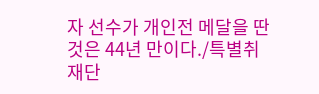자 선수가 개인전 메달을 딴 것은 44년 만이다./특별취재단